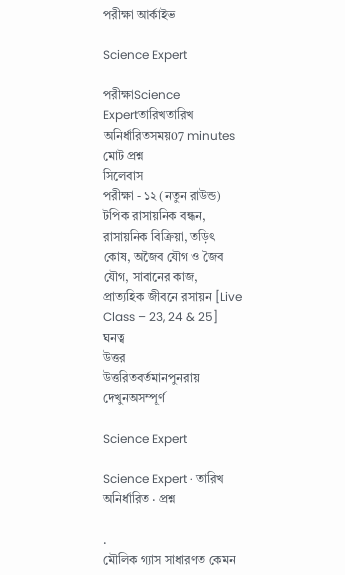পরীক্ষা আর্কাইভ

Science Expert

পরীক্ষাScience Expertতারিখতারিখ অনির্ধারিতসময়07 minutes
মোট প্রশ্ন
সিলেবাস
পরীক্ষা - ১২ (নতুন রাউন্ড) টপিক রাসায়নিক বন্ধন, রাসায়নিক বিক্রিয়া, তড়িৎ কোষ, অজৈব যৌগ ও জৈব যৌগ, সাবানের কাজ, প্রাত্যহিক জীবনে রসায়ন [Live Class – 23, 24 & 25]
ঘনত্ব
উত্তর
উত্তরিতবর্তমানপুনরায় দেখুনঅসম্পূর্ণ

Science Expert

Science Expert · তারিখ অনির্ধারিত · প্রশ্ন

.
মৌলিক গ্যাস সাধারণত কেমন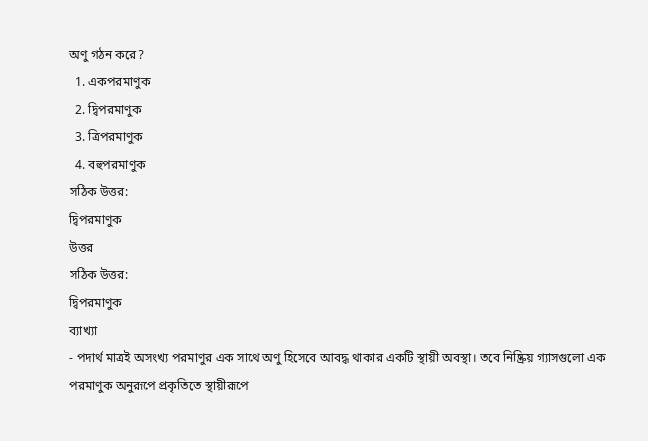অণু গঠন করে?
  1. একপরমাণুক
  2. দ্বিপরমাণুক
  3. ত্রিপরমাণুক
  4. বহুপরমাণুক
সঠিক উত্তর:
দ্বিপরমাণুক
উত্তর
সঠিক উত্তর:
দ্বিপরমাণুক
ব্যাখ্যা
- পদার্থ মাত্রই অসংখ্য পরমাণুর এক সাথে অণু হিসেবে আবদ্ধ থাকার একটি স্থায়ী অবস্থা। তবে নিষ্ক্রিয় গ্যাসগুলো এক পরমাণুক অনুরূপে প্রকৃতিতে স্থায়ীরূপে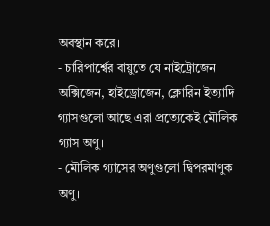অবস্থান করে।
- চারিপার্শ্বের বায়ুতে যে নাইট্রোজেন অক্সিজেন, হাইড্রোজেন, ক্লোরিন ইত্যাদি গ্যাসগুলো আছে এরা প্রত্যেকেই মৌলিক গ্যাস অণু।
- মৌলিক গ্যাসের অণুগুলো দ্বিপরমাণুক অণু।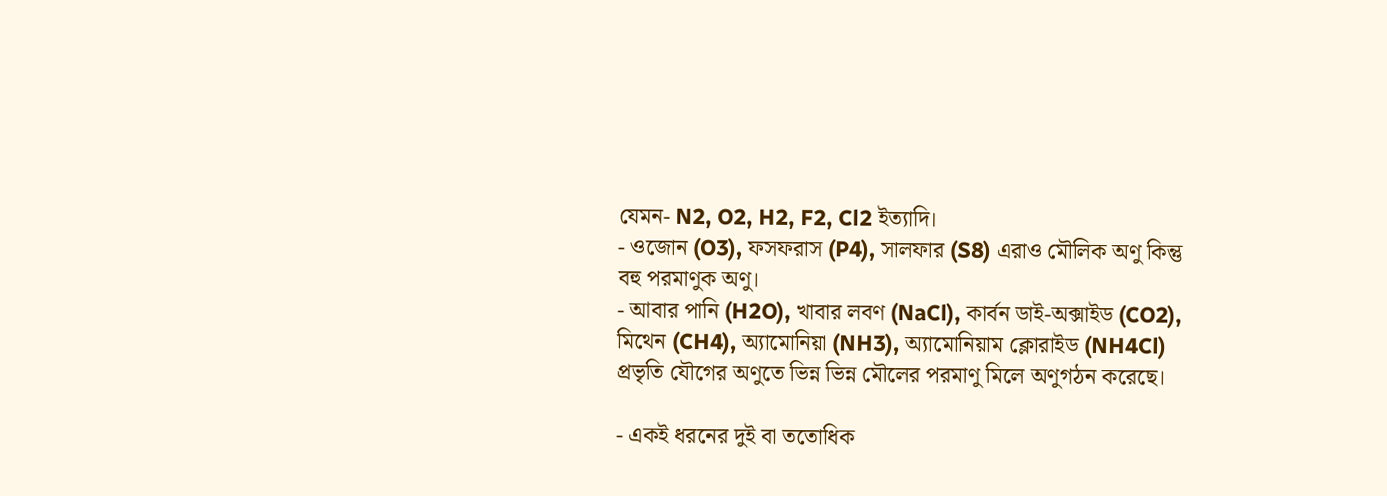যেমন- N2, O2, H2, F2, Cl2 ইত্যাদি।
- ওজোন (O3), ফসফরাস (P4), সালফার (S8) এরাও মৌলিক অণু কিন্তু বহু পরমাণুক অণু।
- আবার পানি (H2O), খাবার লবণ (NaCl), কার্বন ডাই-অক্সাইড (CO2), মিথেন (CH4), অ্যামোনিয়া (NH3), অ্যামোনিয়াম ক্লোরাইড (NH4Cl) প্রভৃতি যৌগের অণুতে ভিন্ন ভিন্ন মৌলের পরমাণু মিলে অণুগঠন করেছে।

- একই ধরনের দুই বা ততোধিক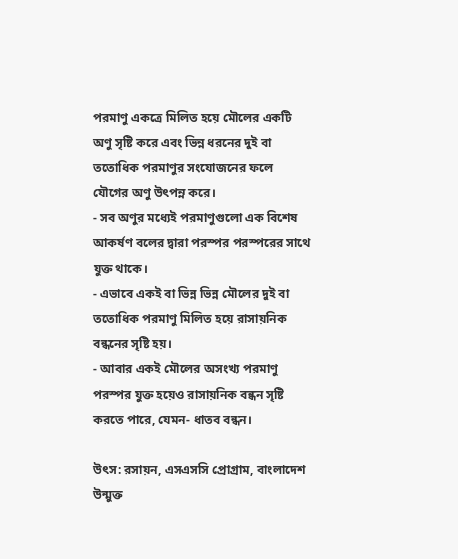পরমাণু একত্রে মিলিত হয়ে মৌলের একটি অণু সৃষ্টি করে এবং ভিন্ন ধরনের দুই বা ততোধিক পরমাণুর সংযোজনের ফলে যৌগের অণু উৎপন্ন করে।
- সব অণুর মধ্যেই পরমাণুগুলো এক বিশেষ আকর্ষণ বলের দ্বারা পরস্পর পরস্পরের সাথে যুক্ত থাকে।
- এভাবে একই বা ভিন্ন ভিন্ন মৌলের দুই বা ততোধিক পরমাণু মিলিত হয়ে রাসায়নিক বন্ধনের সৃষ্টি হয়।
- আবার একই মৌলের অসংখ্য পরমাণু পরস্পর যুক্ত হয়েও রাসায়নিক বন্ধন সৃষ্টি করতে পারে, যেমন- ধাতব বন্ধন।

উৎস: রসায়ন, এসএসসি প্রোগ্রাম, বাংলাদেশ উন্মুক্ত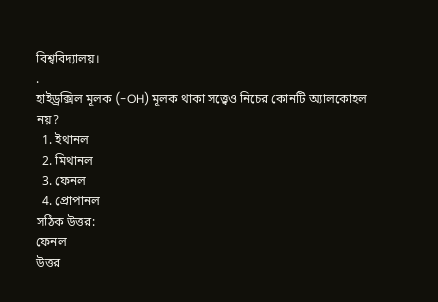বিশ্ববিদ্যালয়।
.
হাইড্রক্সিল মূলক (-OH) মূলক থাকা সত্ত্বেও নিচের কোনটি অ্যালকোহল নয়?
  1. ইথানল
  2. মিথানল
  3. ফেনল
  4. প্রোপানল
সঠিক উত্তর:
ফেনল
উত্তর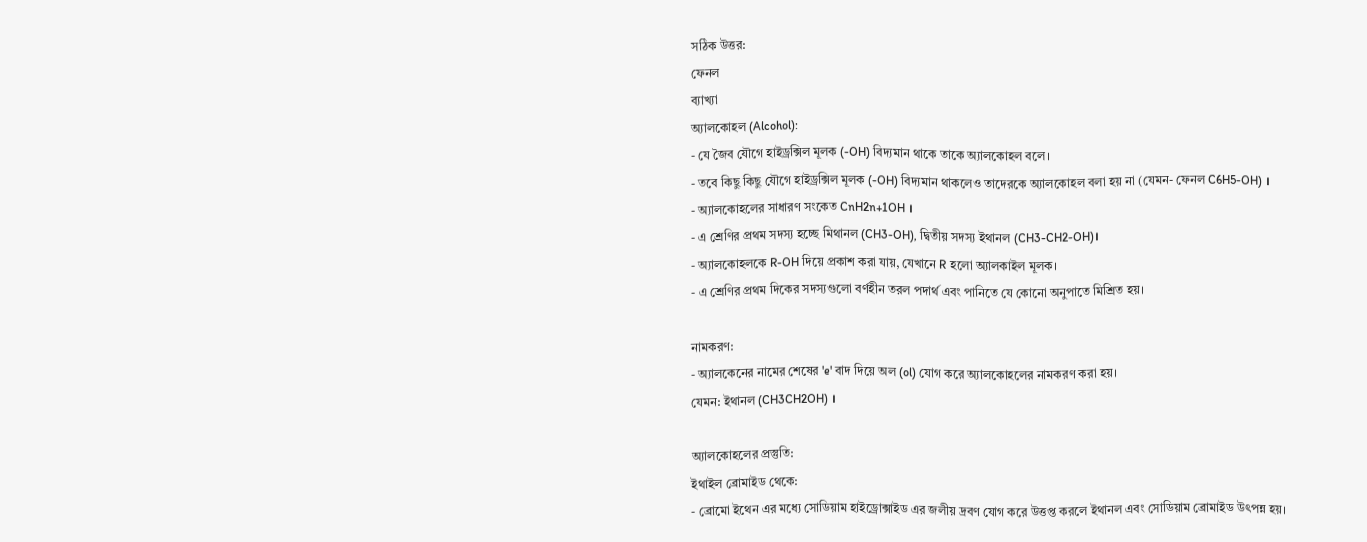সঠিক উত্তর:
ফেনল
ব্যাখ্যা
অ্যালকোহল (Alcohol):
- যে জৈব যৌগে হাইড্রক্সিল মূলক (-OH) বিদ্যমান থাকে তাকে অ্যালকোহল বলে।
- তবে কিছু কিছু যৌগে হাইড্রক্সিল মূলক (-OH) বিদ্যমান থাকলেও তাদেরকে অ্যালকোহল বলা হয় না (যেমন- ফেনল C6H5-OH) ।
- অ্যালকোহলের সাধারণ সংকেত CnH2n+1OH ।
- এ শ্রেণির প্রথম সদস্য হচ্ছে মিথানল (CH3-OH), দ্বিতীয় সদস্য ইথানল (CH3-CH2-OH)।
- অ্যালকোহলকে R-OH দিয়ে প্রকাশ করা যায়, যেখানে R হলো অ্যালকাইল মূলক।
- এ শ্রেণির প্রথম দিকের সদস্যগুলো বর্ণহীন তরল পদার্থ এবং পানিতে যে কোনো অনুপাতে মিশ্রিত হয়।

নামকরণ:
- অ্যালকেনের নামের শেষের 'e' বাদ দিয়ে অল (ol) যোগ করে অ্যালকোহলের নামকরণ করা হয়।
যেমন: ইথানল (CH3CH2OH) ।

অ্যালকোহলের প্রস্তুতি:
ইথাইল ব্রোমাইড থেকে:
- ব্রোমো ইথেন এর মধ্যে সোডিয়াম হাইড্রোক্সাইড এর জলীয় দ্রবণ যোগ করে উত্তপ্ত করলে ইথানল এবং সোডিয়াম ব্রোমাইড উৎপন্ন হয়।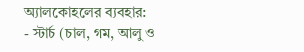অ্যালকোহলের ব্যবহার:
- স্টার্চ (চাল, গম, আলু ও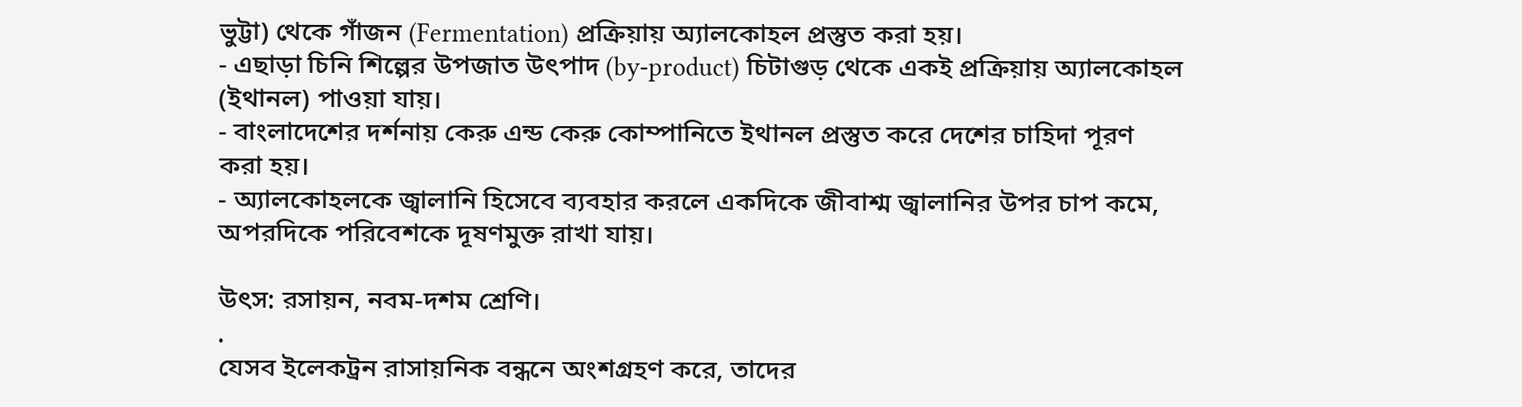ভুট্টা) থেকে গাঁজন (Fermentation) প্রক্রিয়ায় অ্যালকোহল প্রস্তুত করা হয়।
- এছাড়া চিনি শিল্পের উপজাত উৎপাদ (by-product) চিটাগুড় থেকে একই প্রক্রিয়ায় অ্যালকোহল (ইথানল) পাওয়া যায়।
- বাংলাদেশের দর্শনায় কেরু এন্ড কেরু কোম্পানিতে ইথানল প্রস্তুত করে দেশের চাহিদা পূরণ করা হয়।
- অ্যালকোহলকে জ্বালানি হিসেবে ব্যবহার করলে একদিকে জীবাশ্ম জ্বালানির উপর চাপ কমে, অপরদিকে পরিবেশকে দূষণমুক্ত রাখা যায়।

উৎস: রসায়ন, নবম-দশম শ্রেণি।
.
যেসব ইলেকট্রন রাসায়নিক বন্ধনে অংশগ্রহণ করে, তাদের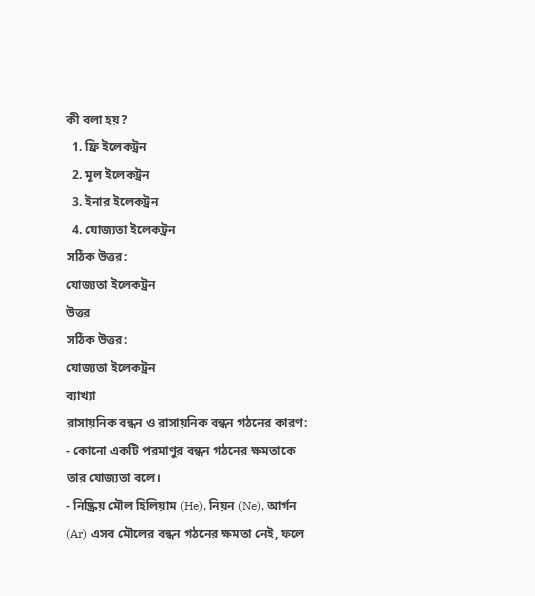কী বলা হয়?
  1. ফ্রি ইলেকট্রন
  2. মূল ইলেকট্রন
  3. ইনার ইলেকট্রন
  4. যোজ্যতা ইলেকট্রন
সঠিক উত্তর:
যোজ্যতা ইলেকট্রন
উত্তর
সঠিক উত্তর:
যোজ্যতা ইলেকট্রন
ব্যাখ্যা
রাসায়নিক বন্ধন ও রাসায়নিক বন্ধন গঠনের কারণ:
- কোনো একটি পরমাণুর বন্ধন গঠনের ক্ষমতাকে তার যোজ্যতা বলে।
- নিষ্ক্রিয় মৌল হিলিয়াম (He), নিয়ন (Ne), আর্গন (Ar) এসব মৌলের বন্ধন গঠনের ক্ষমতা নেই, ফলে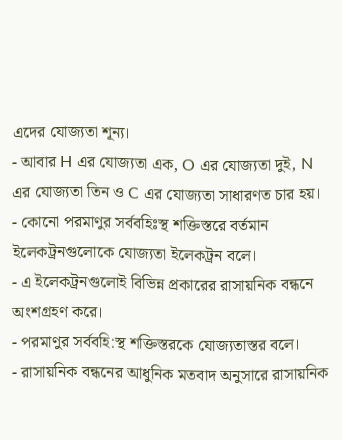এদের যোজ্যতা শূন্য।
- আবার H এর যোজ্যতা এক, O এর যোজ্যতা দুই, N এর যোজ্যতা তিন ও C এর যোজ্যতা সাধারণত চার হয়।
- কোনো পরমাণুর সর্ববহিঃস্থ শক্তিস্তরে বর্তমান ইলেকট্রনগুলোকে যোজ্যতা ইলেকট্রন বলে।
- এ ইলেকট্রনগুলোই বিভিন্ন প্রকারের রাসায়নিক বন্ধনে অংশগ্রহণ করে।
- পরমাণুর সর্ববহি:স্থ শক্তিস্তরকে যোজ্যতাস্তর বলে।
- রাসায়নিক বন্ধনের আধুনিক মতবাদ অনুসারে রাসায়নিক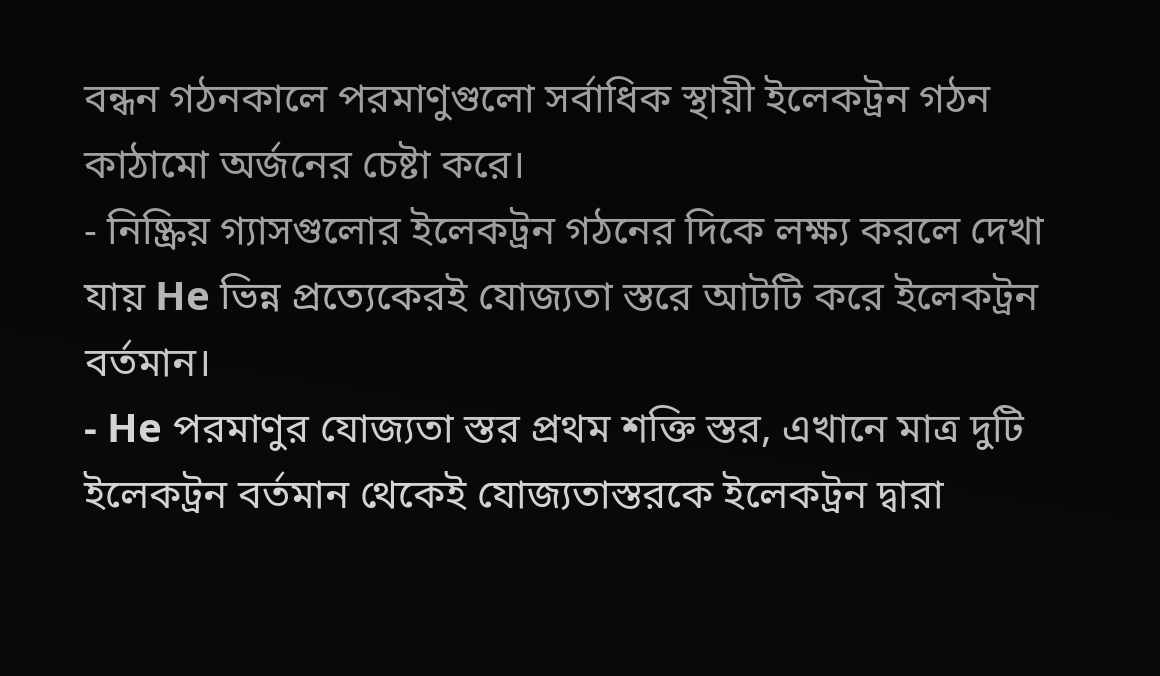বন্ধন গঠনকালে পরমাণুগুলো সর্বাধিক স্থায়ী ইলেকট্রন গঠন কাঠামো অর্জনের চেষ্টা করে।
- নিষ্ক্রিয় গ্যাসগুলোর ইলেকট্রন গঠনের দিকে লক্ষ্য করলে দেখা যায় He ভিন্ন প্রত্যেকেরই যোজ্যতা স্তরে আটটি করে ইলেকট্রন বর্তমান।
- He পরমাণুর যোজ্যতা স্তর প্রথম শক্তি স্তর, এখানে মাত্র দুটি ইলেকট্রন বর্তমান থেকেই যোজ্যতাস্তরকে ইলেকট্রন দ্বারা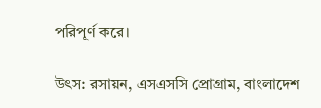পরিপূর্ণ করে।

উৎস: রসায়ন, এসএসসি প্রোগ্রাম, বাংলাদেশ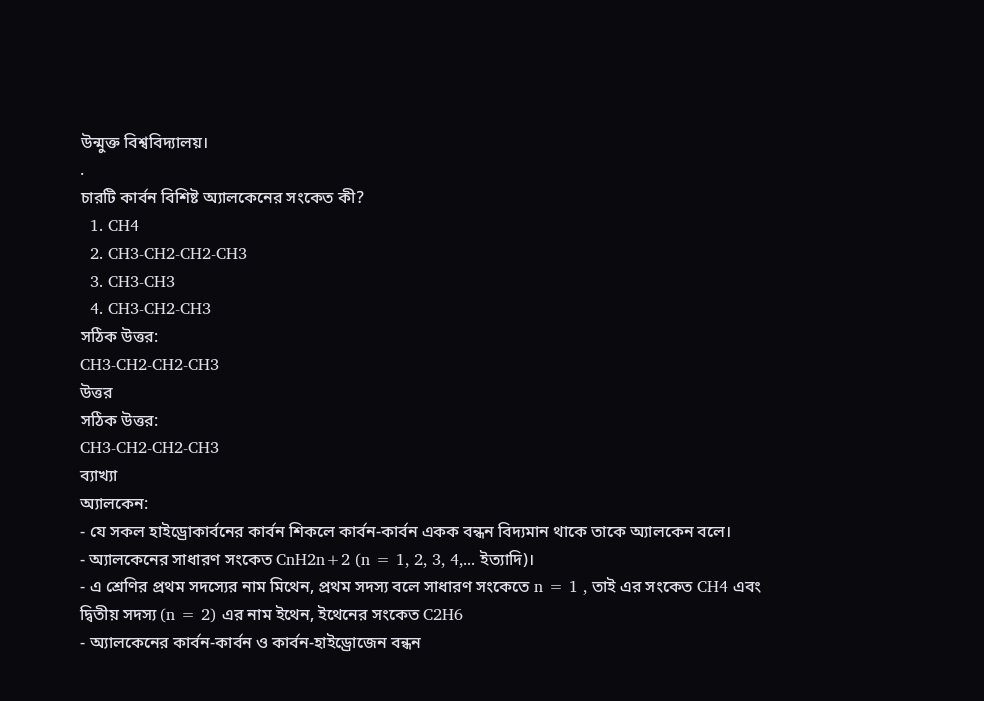উন্মুক্ত বিশ্ববিদ্যালয়।
.
চারটি কার্বন বিশিষ্ট অ্যালকেনের সংকেত কী?
  1. CH4
  2. CH3-CH2-CH2-CH3
  3. CH3-CH3
  4. CH3-CH2-CH3
সঠিক উত্তর:
CH3-CH2-CH2-CH3
উত্তর
সঠিক উত্তর:
CH3-CH2-CH2-CH3
ব্যাখ্যা
অ্যালকেন:
- যে সকল হাইড্রোকার্বনের কার্বন শিকলে কার্বন-কার্বন একক বন্ধন বিদ্যমান থাকে তাকে অ্যালকেন বলে।
- অ্যালকেনের সাধারণ সংকেত CnH2n+2 (n = 1, 2, 3, 4,... ইত্যাদি)।
- এ শ্রেণির প্রথম সদস্যের নাম মিথেন, প্রথম সদস্য বলে সাধারণ সংকেতে n = 1 , তাই এর সংকেত CH4 এবং দ্বিতীয় সদস্য (n = 2) এর নাম ইথেন, ইথেনের সংকেত C2H6
- অ্যালকেনের কার্বন-কার্বন ও কার্বন-হাইড্রোজেন বন্ধন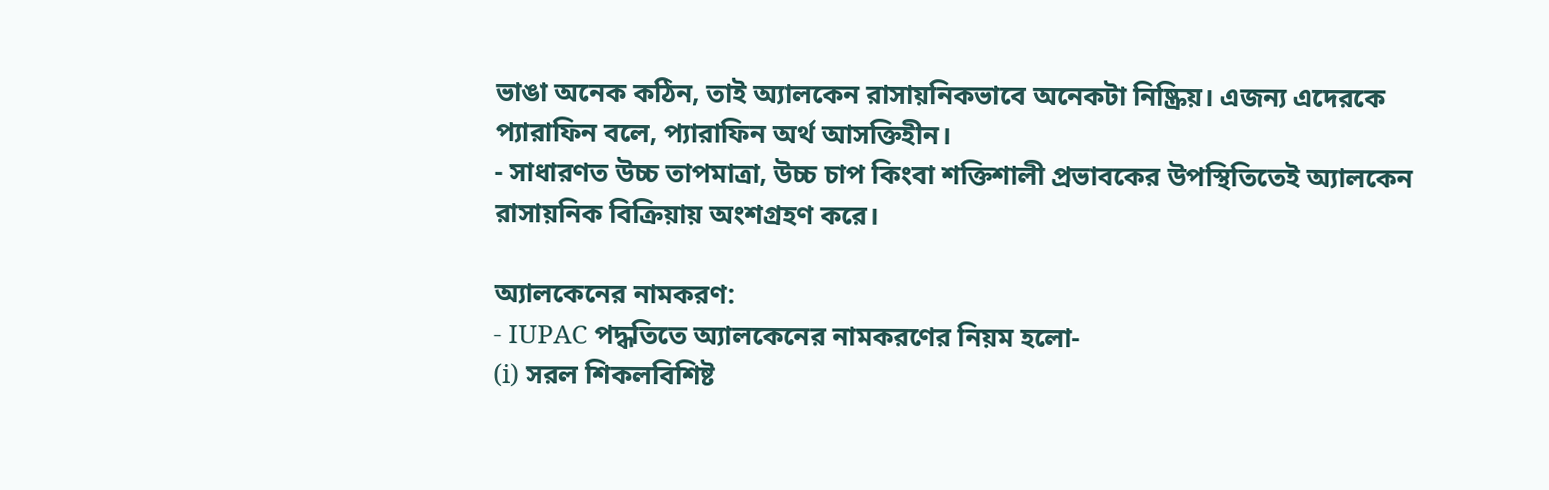ভাঙা অনেক কঠিন, তাই অ্যালকেন রাসায়নিকভাবে অনেকটা নিষ্ক্রিয়। এজন্য এদেরকে প্যারাফিন বলে, প্যারাফিন অর্থ আসক্তিহীন।
- সাধারণত উচ্চ তাপমাত্রা, উচ্চ চাপ কিংবা শক্তিশালী প্রভাবকের উপস্থিতিতেই অ্যালকেন রাসায়নিক বিক্রিয়ায় অংশগ্রহণ করে।

অ্যালকেনের নামকরণ:
- IUPAC পদ্ধতিতে অ্যালকেনের নামকরণের নিয়ম হলো-
(i) সরল শিকলবিশিষ্ট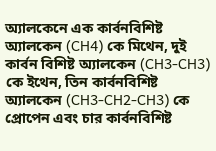অ্যালকেনে এক কার্বনবিশিষ্ট অ্যালকেন (CH4) কে মিথেন, দুই কার্বন বিশিষ্ট অ্যালকেন (CH3-CH3) কে ইথেন, তিন কার্বনবিশিষ্ট অ্যালকেন (CH3-CH2-CH3) কে প্রোপেন এবং চার কার্বনবিশিষ্ট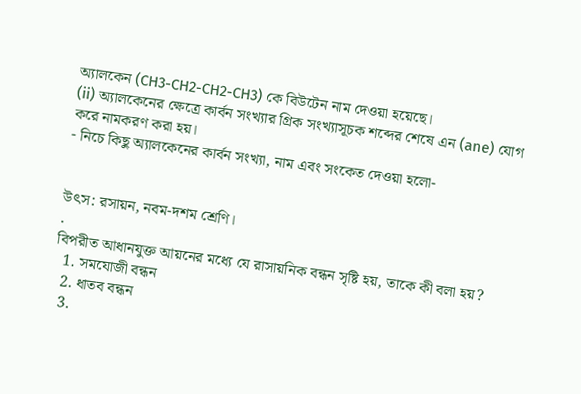অ্যালকেন (CH3-CH2-CH2-CH3) কে বিউটেন নাম দেওয়া হয়েছে।
(ii) অ্যালকেনের ক্ষেত্রে কার্বন সংখ্যার গ্রিক সংখ্যাসূচক শব্দের শেষে এন (ane) যোগ করে নামকরণ করা হয়।
- নিচে কিছু অ্যালকেনের কার্বন সংখ্যা, নাম এবং সংকেত দেওয়া হলো-


উৎস: রসায়ন, নবম-দশম শ্রেণি।
.
বিপরীত আধানযুক্ত আয়নের মধ্যে যে রাসায়নিক বন্ধন সৃষ্টি হয়, তাকে কী বলা হয়?
  1. সমযোজী বন্ধন
  2. ধাতব বন্ধন
  3.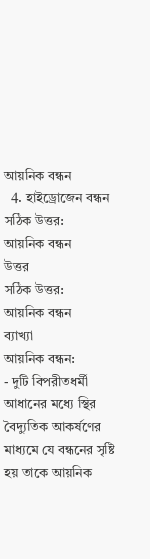আয়নিক বন্ধন
  4. হাইড্রোজেন বন্ধন
সঠিক উত্তর:
আয়নিক বন্ধন
উত্তর
সঠিক উত্তর:
আয়নিক বন্ধন
ব্যাখ্যা
আয়নিক বন্ধন:
- দুটি বিপরীতধর্মী আধানের মধ্যে স্থির বৈদ্যুতিক আকর্ষণের মাধ্যমে যে বন্ধনের সৃষ্টি হয় তাকে আয়নিক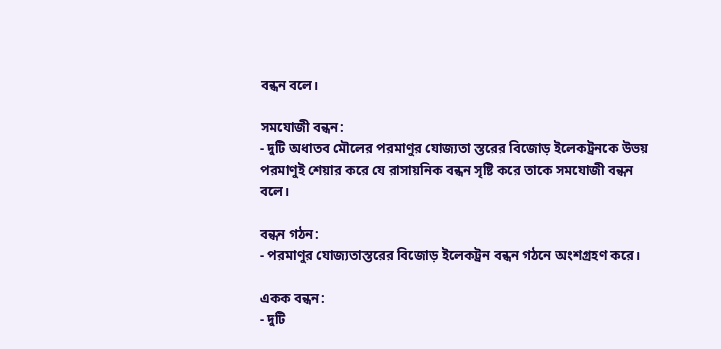বন্ধন বলে।

সমযোজী বন্ধন:
- দুটি অধাতব মৌলের পরমাণুর যোজ্যতা স্তরের বিজোড় ইলেকট্রনকে উভয় পরমাণুই শেয়ার করে যে রাসায়নিক বন্ধন সৃষ্টি করে তাকে সমযোজী বন্ধন বলে।

বন্ধন গঠন:
- পরমাণুর যোজ্যতাস্তরের বিজোড় ইলেকট্রন বন্ধন গঠনে অংশগ্রহণ করে।

একক বন্ধন:
- দুটি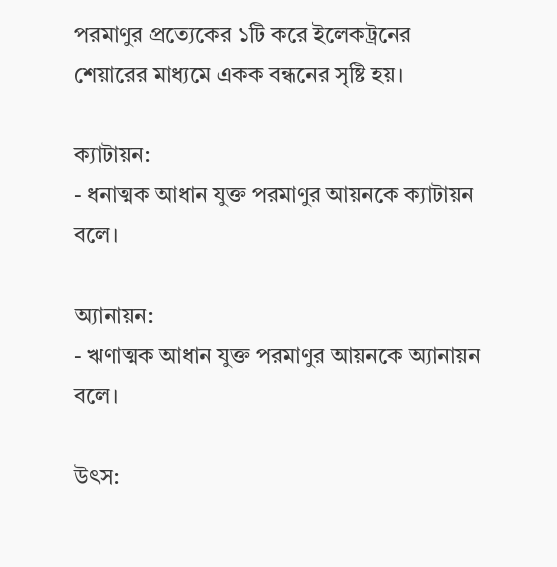পরমাণুর প্রত্যেকের ১টি করে ইলেকট্রনের শেয়ারের মাধ্যমে একক বন্ধনের সৃষ্টি হয়।

ক্যাটায়ন:
- ধনাত্মক আধান যুক্ত পরমাণুর আয়নকে ক্যাটায়ন বলে।

অ্যানায়ন:
- ঋণাত্মক আধান যুক্ত পরমাণুর আয়নকে অ্যানায়ন বলে।

উৎস: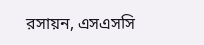রসায়ন, এসএসসি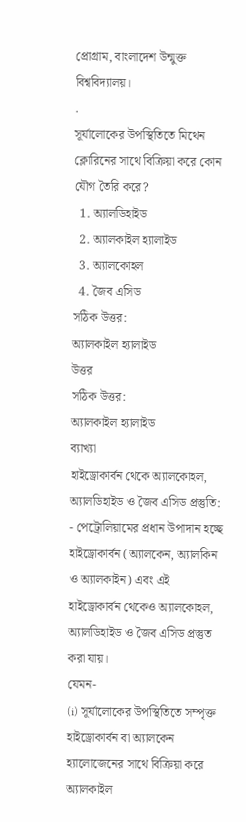প্রোগ্রাম, বাংলাদেশ উন্মুক্ত বিশ্ববিদ্যালয়।
.
সূর্যালোকের উপস্থিতিতে মিথেন ক্লোরিনের সাথে বিক্রিয়া করে কোন যৌগ তৈরি করে?
  1. অ্যালডিহাইড
  2. অ্যালকাইল হ্যালাইড
  3. অ্যালকোহল
  4. জৈব এসিড
সঠিক উত্তর:
অ্যালকাইল হ্যালাইড
উত্তর
সঠিক উত্তর:
অ্যালকাইল হ্যালাইড
ব্যাখ্যা
হাইড্রোকার্বন থেকে অ্যালকোহল, অ্যালডিহাইড ও জৈব এসিড প্রস্তুতি:
- পেট্রোলিয়ামের প্রধান উপাদান হচ্ছে হাইড্রোকার্বন (অ্যালকেন, অ্যালকিন ও অ্যালকাইন) এবং এই হাইড্রোকার্বন থেকেও অ্যালকোহল, অ্যালডিহাইড ও জৈব এসিড প্রস্তুত করা যায়।
যেমন-
(i) সূর্যালোকের উপস্থিতিতে সম্পৃক্ত হাইড্রোকার্বন বা অ্যালকেন হ্যালোজেনের সাথে বিক্রিয়া করে অ্যালকাইল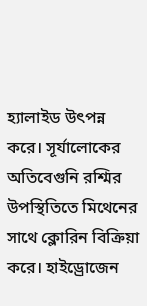হ্যালাইড উৎপন্ন করে। সূর্যালোকের অতিবেগুনি রশ্মির উপস্থিতিতে মিথেনের সাথে ক্লোরিন বিক্রিয়া করে। হাইড্রোজেন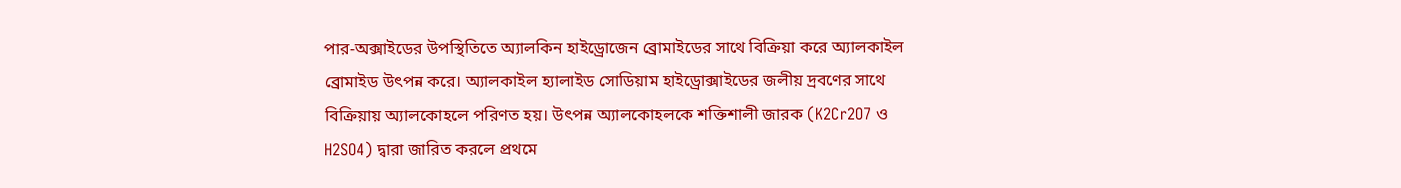পার-অক্সাইডের উপস্থিতিতে অ্যালকিন হাইড্রোজেন ব্রোমাইডের সাথে বিক্রিয়া করে অ্যালকাইল ব্রোমাইড উৎপন্ন করে। অ্যালকাইল হ্যালাইড সোডিয়াম হাইড্রোক্সাইডের জলীয় দ্রবণের সাথে বিক্রিয়ায় অ্যালকোহলে পরিণত হয়। উৎপন্ন অ্যালকোহলকে শক্তিশালী জারক (K2Cr2O7 ও H2SO4) দ্বারা জারিত করলে প্রথমে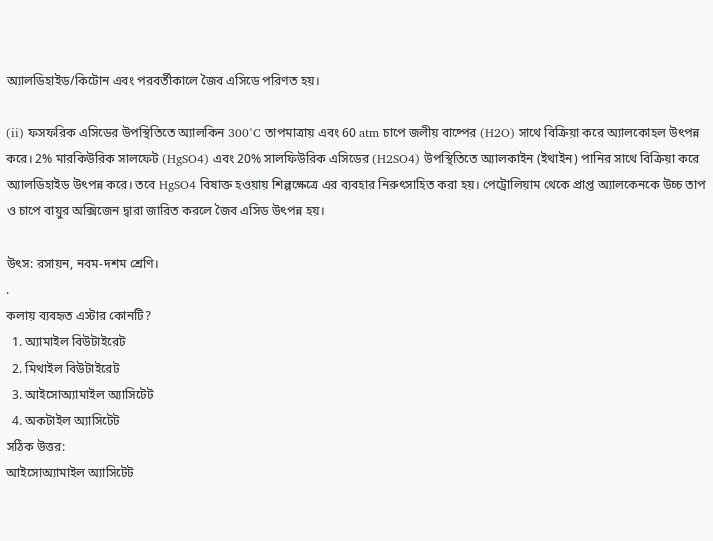অ্যালডিহাইড/কিটোন এবং পরবর্তীকালে জৈব এসিডে পরিণত হয়।

(ii) ফসফরিক এসিডের উপস্থিতিতে অ্যালকিন 300°C তাপমাত্রায় এবং 60 atm চাপে জলীয় বাষ্পের (H2O) সাথে বিক্রিয়া করে অ্যালকোহল উৎপন্ন করে। 2% মারকিউরিক সালফেট (HgSO4) এবং 20% সালফিউরিক এসিডের (H2SO4) উপস্থিতিতে অ্যালকাইন (ইথাইন) পানির সাথে বিক্রিয়া করে অ্যালডিহাইড উৎপন্ন করে। তবে HgSO4 বিষাক্ত হওয়ায় শিল্পক্ষেত্রে এর ব্যবহার নিরুৎসাহিত করা হয়। পেট্রোলিয়াম থেকে প্রাপ্ত অ্যালকেনকে উচ্চ তাপ ও চাপে বায়ুর অক্সিজেন দ্বারা জারিত করলে জৈব এসিড উৎপন্ন হয়।

উৎস: রসায়ন, নবম-দশম শ্রেণি।
.
কলায় ব্যবহৃত এস্টার কোনটি?
  1. অ্যামাইল বিউটাইরেট
  2. মিথাইল বিউটাইরেট
  3. আইসোঅ্যামাইল অ্যাসিটেট
  4. অকটাইল অ্যাসিটেট
সঠিক উত্তর:
আইসোঅ্যামাইল অ্যাসিটেট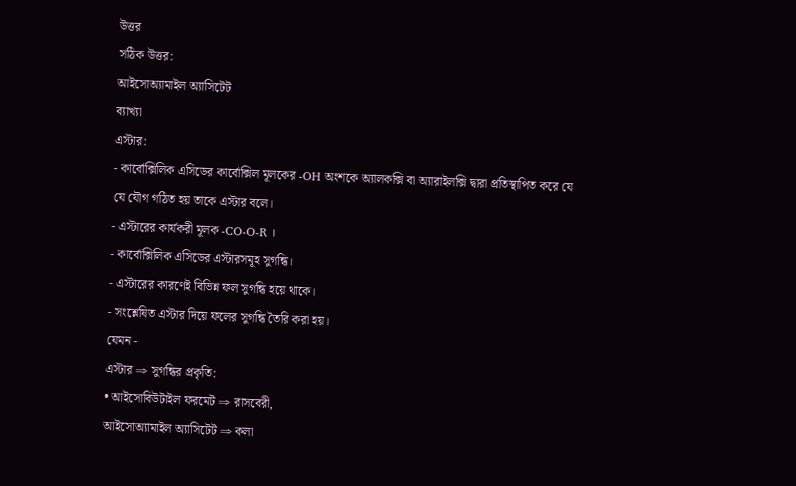উত্তর
সঠিক উত্তর:
আইসোঅ্যামাইল অ্যাসিটেট
ব্যাখ্যা
এস্টার:
- কার্বোক্সিলিক এসিডের কার্বোক্সিল মূলকের -OH অংশকে অ্যালকক্সি বা অ্যারাইলক্সি দ্বারা প্রতিস্থাপিত করে যে যে যৌগ গঠিত হয় তাকে এস্টার বলে।
- এস্টারের কার্যকরী মূলক -CO-O-R ।
- কার্বোক্সিলিক এসিডের এস্টারসমূহ সুগন্ধি।
- এস্টারের কারণেই বিভিন্ন ফল সুগন্ধি হয়ে থাকে।
- সংশ্লেষিত এস্টার দিয়ে ফলের সুগন্ধি তৈরি করা হয়।
যেমন -
এস্টার ⇒ সুগন্ধির প্রকৃতি:
• আইসোবিউটাইল ফরমেট ⇒ রাসবেরী,
আইসোঅ্যামাইল অ্যাসিটেট ⇒ কলা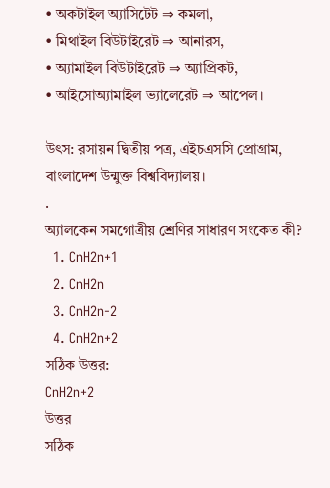• অকটাইল অ্যাসিটেট ⇒ কমলা,
• মিথাইল বিউটাইরেট ⇒ আনারস,
• অ্যামাইল বিউটাইরেট ⇒ অ্যাপ্রিকট,
• আইসোঅ্যামাইল ভ্যালেরেট ⇒ আপেল।

উৎস: রসায়ন দ্বিতীয় পত্র, এইচএসসি প্রোগ্রাম, বাংলাদেশ উন্মুক্ত বিশ্ববিদ্যালয়।
.
অ্যালকেন সমগোত্রীয় শ্রেণির সাধারণ সংকেত কী?
  1. CnH2n+1
  2. CnH2n
  3. CnH2n-2
  4. CnH2n+2
সঠিক উত্তর:
CnH2n+2
উত্তর
সঠিক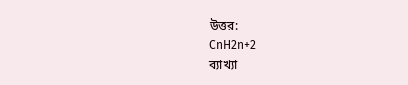উত্তর:
CnH2n+2
ব্যাখ্যা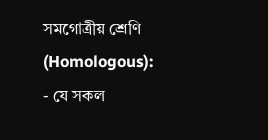সমগোত্রীয় শ্রেণি (Homologous):
- যে সকল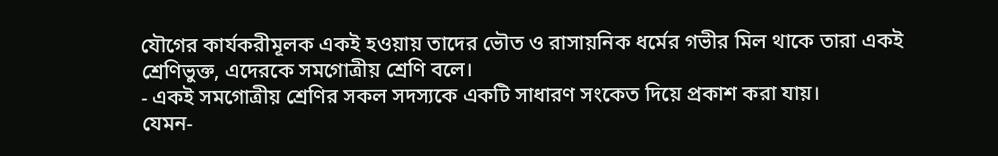যৌগের কার্যকরীমূলক একই হওয়ায় তাদের ভৌত ও রাসায়নিক ধর্মের গভীর মিল থাকে তারা একই শ্রেণিভুক্ত, এদেরকে সমগোত্রীয় শ্রেণি বলে।
- একই সমগোত্রীয় শ্রেণির সকল সদস্যকে একটি সাধারণ সংকেত দিয়ে প্রকাশ করা যায়।
যেমন-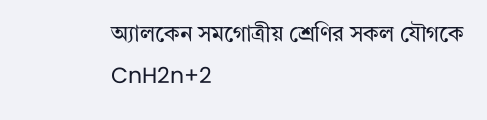অ্যালকেন সমগোত্রীয় শ্রেণির সকল যৌগকে CnH2n+2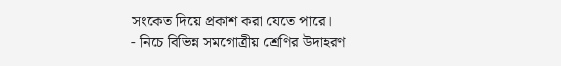সংকেত দিয়ে প্রকাশ করা যেতে পারে।
- নিচে বিভিন্ন সমগোত্রীয় শ্রেণির উদাহরণ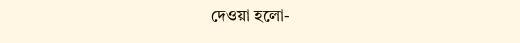দেওয়া হলো-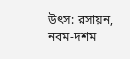উৎস: রসায়ন, নবম-দশম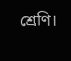শ্রেণি।